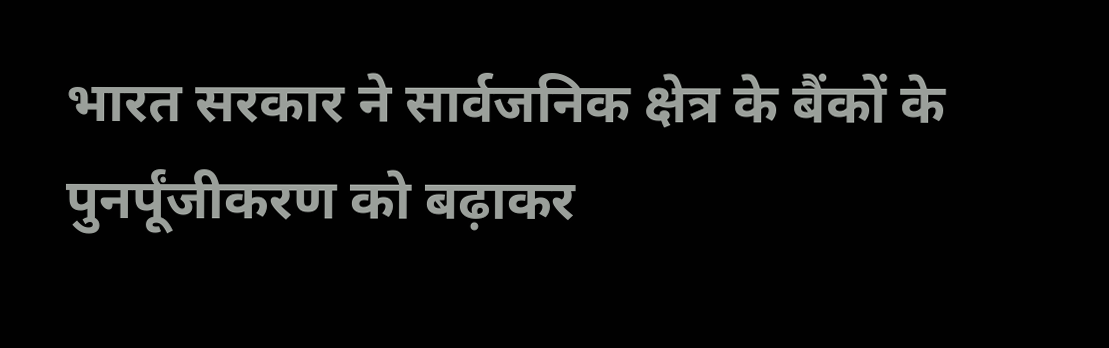भारत सरकार ने सार्वजनिक क्षेत्र के बैंकों के पुनर्पूंजीकरण को बढ़ाकर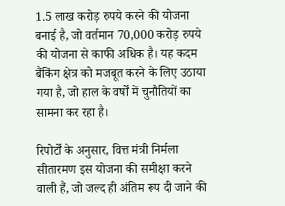1.5 लाख करोड़ रुपये करने की योजना बनाई है, जो वर्तमान 70,000 करोड़ रुपये की योजना से काफी अधिक है। यह कदम बैंकिंग क्षेत्र को मजबूत करने के लिए उठाया गया है, जो हाल के वर्षों में चुनौतियों का सामना कर रहा है।

रिपोर्टों के अनुसार, वित्त मंत्री निर्मला सीतारमण इस योजना की समीक्षा करने वाली हैं, जो जल्द ही अंतिम रूप दी जाने की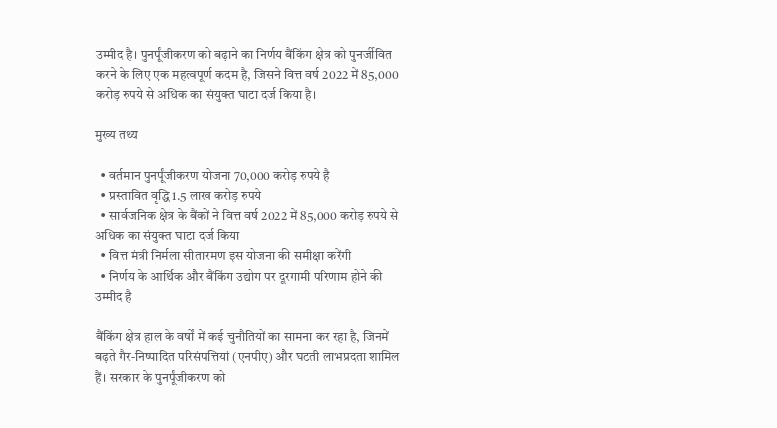उम्मीद है। पुनर्पूंजीकरण को बढ़ाने का निर्णय बैंकिंग क्षेत्र को पुनर्जीवित करने के लिए एक महत्वपूर्ण कदम है, जिसने वित्त वर्ष 2022 में 85,000 करोड़ रुपये से अधिक का संयुक्त घाटा दर्ज किया है।

मुख्य तथ्य

  • वर्तमान पुनर्पूंजीकरण योजना 70,000 करोड़ रुपये है
  • प्रस्तावित वृद्धि 1.5 लाख करोड़ रुपये
  • सार्वजनिक क्षेत्र के बैंकों ने वित्त वर्ष 2022 में 85,000 करोड़ रुपये से अधिक का संयुक्त घाटा दर्ज किया
  • वित्त मंत्री निर्मला सीतारमण इस योजना की समीक्षा करेंगी
  • निर्णय के आर्थिक और बैंकिंग उद्योग पर दूरगामी परिणाम होने की उम्मीद है

बैंकिंग क्षेत्र हाल के वर्षों में कई चुनौतियों का सामना कर रहा है, जिनमें बढ़ते गैर-निष्पादित परिसंपत्तियां (एनपीए) और घटती लाभप्रदता शामिल हैं। सरकार के पुनर्पूंजीकरण को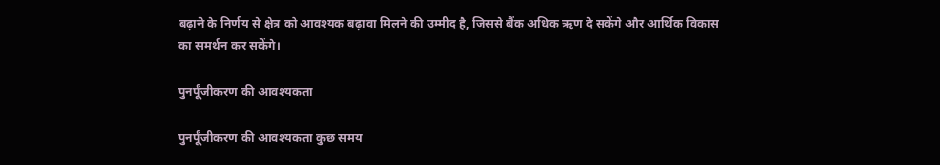बढ़ाने के निर्णय से क्षेत्र को आवश्यक बढ़ावा मिलने की उम्मीद है, जिससे बैंक अधिक ऋण दे सकेंगे और आर्थिक विकास का समर्थन कर सकेंगे।

पुनर्पूंजीकरण की आवश्यकता

पुनर्पूंजीकरण की आवश्यकता कुछ समय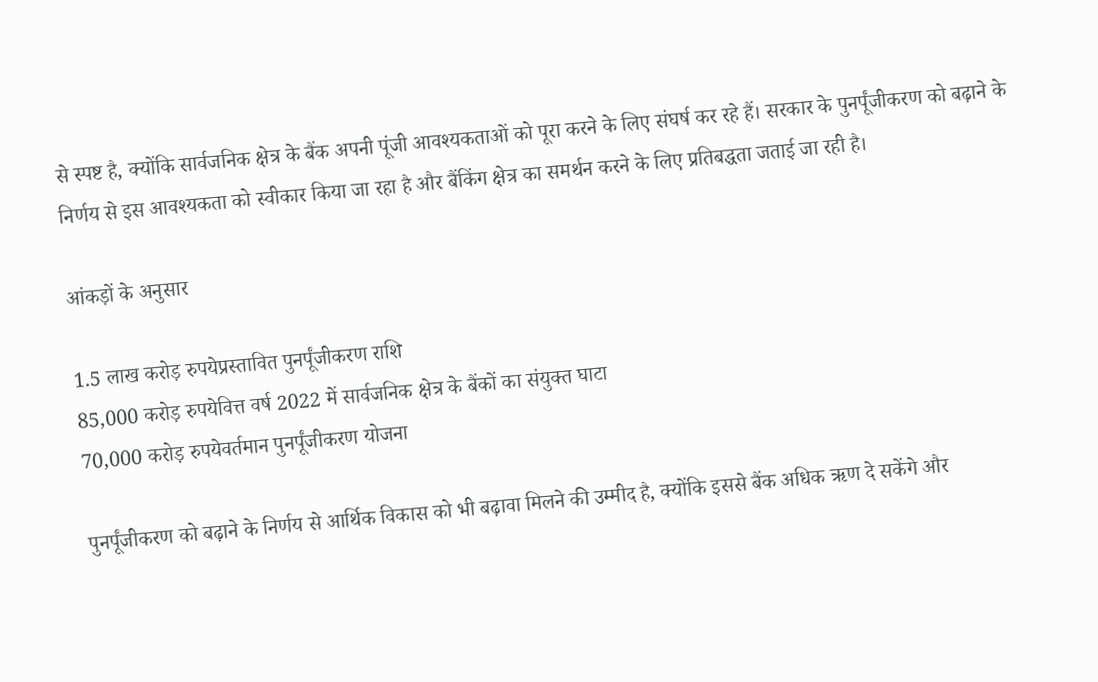से स्पष्ट है, क्योंकि सार्वजनिक क्षेत्र के बैंक अपनी पूंजी आवश्यकताओं को पूरा करने के लिए संघर्ष कर रहे हैं। सरकार के पुनर्पूंजीकरण को बढ़ाने के निर्णय से इस आवश्यकता को स्वीकार किया जा रहा है और बैंकिंग क्षेत्र का समर्थन करने के लिए प्रतिबद्धता जताई जा रही है।

आंकड़ों के अनुसार

1.5 लाख करोड़ रुपयेप्रस्तावित पुनर्पूंजीकरण राशि
85,000 करोड़ रुपयेवित्त वर्ष 2022 में सार्वजनिक क्षेत्र के बैंकों का संयुक्त घाटा
70,000 करोड़ रुपयेवर्तमान पुनर्पूंजीकरण योजना

पुनर्पूंजीकरण को बढ़ाने के निर्णय से आर्थिक विकास को भी बढ़ावा मिलने की उम्मीद है, क्योंकि इससे बैंक अधिक ऋण दे सकेंगे और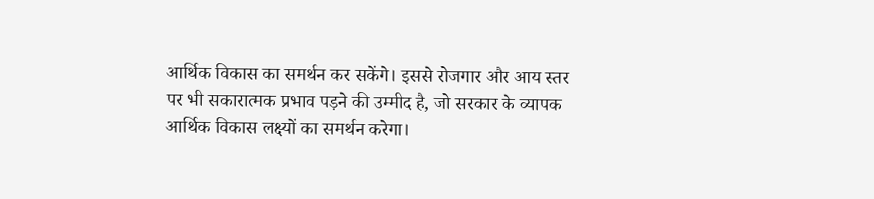आर्थिक विकास का समर्थन कर सकेंगे। इससे रोजगार और आय स्तर पर भी सकारात्मक प्रभाव पड़ने की उम्मीद है, जो सरकार के व्यापक आर्थिक विकास लक्ष्यों का समर्थन करेगा।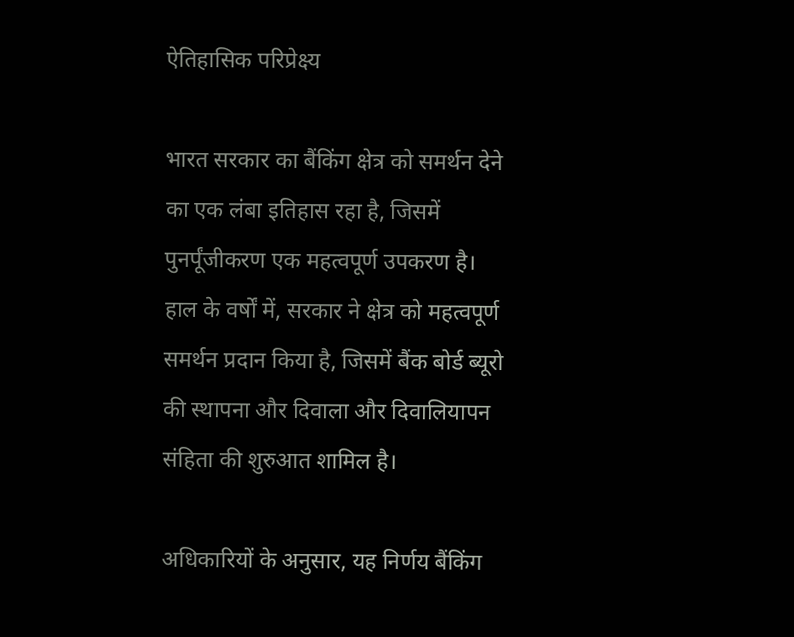ऐतिहासिक परिप्रेक्ष्य

भारत सरकार का बैंकिंग क्षेत्र को समर्थन देने का एक लंबा इतिहास रहा है, जिसमें पुनर्पूंजीकरण एक महत्वपूर्ण उपकरण है। हाल के वर्षों में, सरकार ने क्षेत्र को महत्वपूर्ण समर्थन प्रदान किया है, जिसमें बैंक बोर्ड ब्यूरो की स्थापना और दिवाला और दिवालियापन संहिता की शुरुआत शामिल है।

अधिकारियों के अनुसार, यह निर्णय बैंकिंग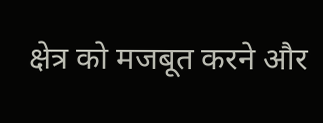क्षेत्र को मजबूत करने और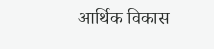आर्थिक विकास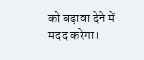को बढ़ावा देने में मदद करेगा।